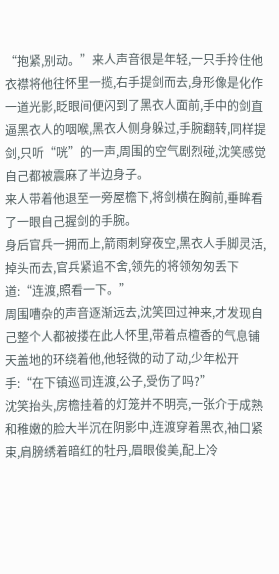“抱紧,别动。”来人声音很是年轻,一只手拎住他衣襟将他往怀里一揽,右手提剑而去,身形像是化作一道光影,眨眼间便闪到了黑衣人面前,手中的剑直逼黑衣人的咽喉,黑衣人侧身躲过,手腕翻转,同样提剑,只听“咣”的一声,周围的空气剧烈碰,沈笑感觉自己都被震麻了半边身子。
来人带着他退至一旁屋檐下,将剑横在胸前,垂眸看了一眼自己握剑的手腕。
身后官兵一拥而上,箭雨刺穿夜空,黑衣人手脚灵活,掉头而去,官兵紧追不舍,领先的将领匆匆丢下道:“连渡,照看一下。”
周围嘈杂的声音逐渐远去,沈笑回过神来,才发现自己整个人都被搂在此人怀里,带着点檀香的气息铺天盖地的环绕着他,他轻微的动了动,少年松开手:“在下镇巡司连渡,公子,受伤了吗?”
沈笑抬头,房檐挂着的灯笼并不明亮,一张介于成熟和稚嫩的脸大半沉在阴影中,连渡穿着黑衣,袖口紧束,肩膀绣着暗红的牡丹,眉眼俊美,配上冷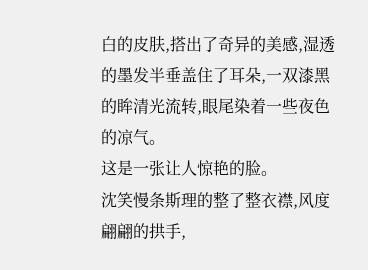白的皮肤,搭出了奇异的美感,湿透的墨发半垂盖住了耳朵,一双漆黑的眸清光流转,眼尾染着一些夜色的凉气。
这是一张让人惊艳的脸。
沈笑慢条斯理的整了整衣襟,风度翩翩的拱手,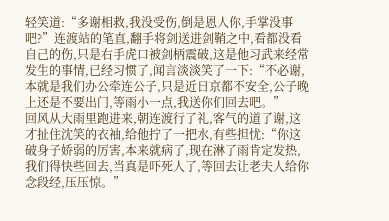轻笑道:“多谢相救,我没受伤,倒是恩人你,手掌没事吧?”连渡站的笔直,翻手将剑送进剑鞘之中,看都没看自己的伤,只是右手虎口被剑柄震破,这是他习武来经常发生的事情,已经习惯了,闻言淡淡笑了一下:“不必谢,本就是我们办公牵连公子,只是近日京都不安全,公子晚上还是不要出门,等雨小一点,我送你们回去吧。”
回风从大雨里跑进来,朝连渡行了礼,客气的道了谢,这才扯住沈笑的衣袖,给他拧了一把水,有些担忧:“你这破身子娇弱的厉害,本来就病了,现在淋了雨肯定发热,我们得快些回去,当真是吓死人了,等回去让老夫人给你念段经,压压惊。”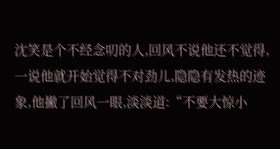沈笑是个不经念叨的人,回风不说他还不觉得,一说他就开始觉得不对劲儿,隐隐有发热的迹象,他撇了回风一眼,淡淡道:“不要大惊小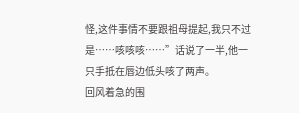怪,这件事情不要跟祖母提起,我只不过是……咳咳咳……”话说了一半,他一只手抵在唇边低头咳了两声。
回风着急的围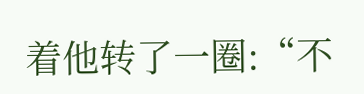着他转了一圈:“不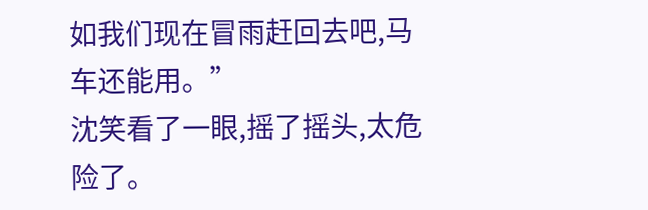如我们现在冒雨赶回去吧,马车还能用。”
沈笑看了一眼,摇了摇头,太危险了。